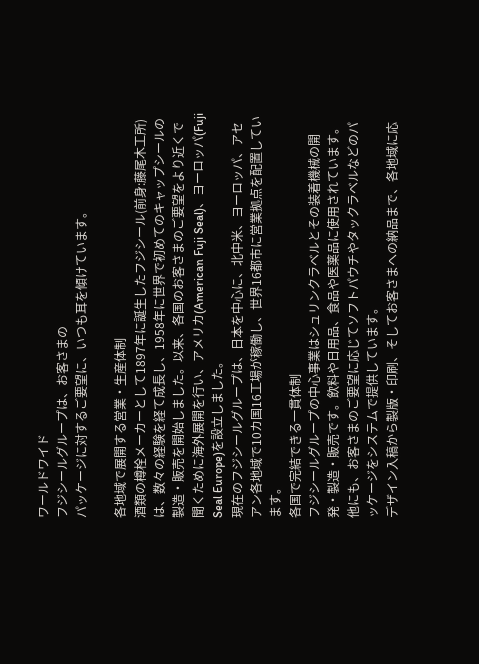ワールドワイド
フジシールグループは、お客さまの
パッケージに対するご要望に、いつも耳を傾けています。

各地域で展開する営業・生産体制
酒類の樽栓メーカーとして1897年に誕生したフジシール(前身:藤尾木工所)は、数々の経験を経て成長し、1958年に世界で初めてのキャップシールの製造・販売を開始しました。以来、各国のお客さまのご要望をより近くで聞くために海外展開を行い、アメリカ(American Fuji Seal)、ヨーロッパ(Fuji Seal Europe)を設立しました。
現在のフジシールグループは、日本を中心に、北中米、ヨーロッパ、アセアン各地域で10カ国16工場が稼働し、世界16都市に営業拠点を配置しています。
各国で完結できる一貫体制
フジシールグループの中心事業はシュリンクラベルとその装着機械の開発・製造・販売です。飲料や日用品、食品や医薬品に使用されています。他にも、お客さまのご要望に応じてソフトパウチやタックラベルなどのパッケージをシステムで提供しています。
デザイン入稿から製版・印刷、そしてお客さまへの納品まで、各地域に応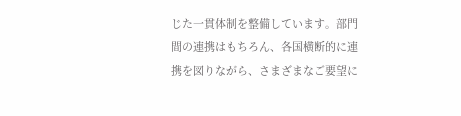じた一貫体制を整備しています。部門間の連携はもちろん、各国横断的に連携を図りながら、さまざまなご要望に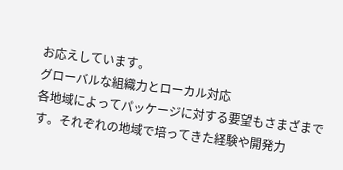お応えしています。
グローバルな組織力とローカル対応
各地域によってパッケージに対する要望もさまざまです。それぞれの地域で培ってきた経験や開発力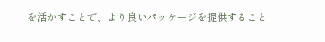を活かすことで、より良いパッケージを提供すること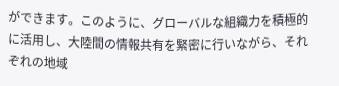ができます。このように、グローバルな組織力を積極的に活用し、大陸間の情報共有を緊密に行いながら、それぞれの地域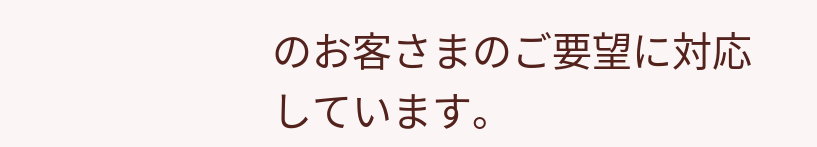のお客さまのご要望に対応しています。